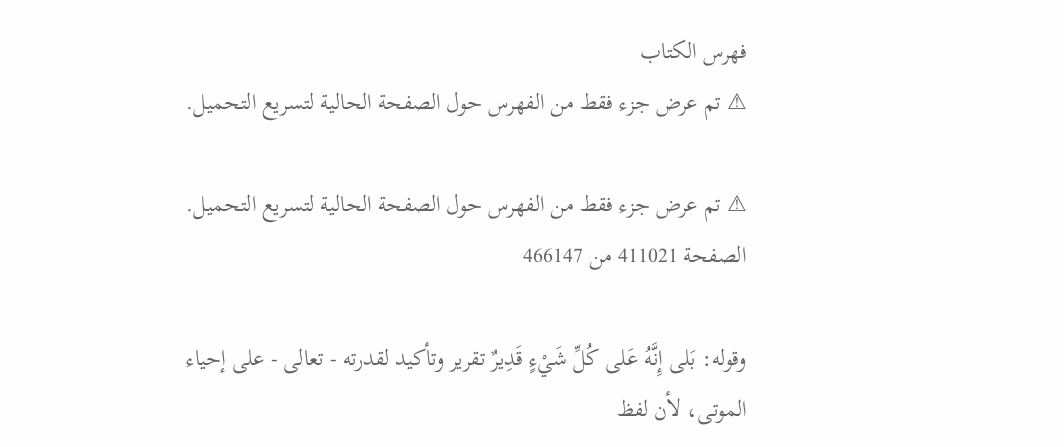فهرس الكتاب
⚠ تم عرض جزء فقط من الفهرس حول الصفحة الحالية لتسريع التحميل.

⚠ تم عرض جزء فقط من الفهرس حول الصفحة الحالية لتسريع التحميل.
الصفحة 411021 من 466147

وقوله: بَلى إِنَّهُ عَلى كُلِّ شَيْءٍ قَدِيرٌ تقرير وتأكيد لقدرته - تعالى - على إحياء الموتى، لأن لفظ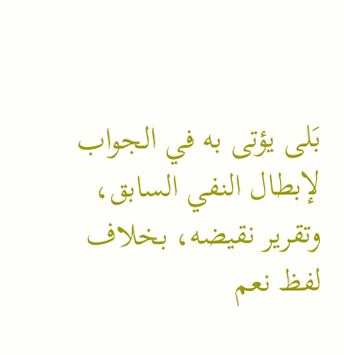بَلى يؤتى به في الجواب لإبطال النفي السابق، وتقرير نقيضه، بخلاف لفظ نعم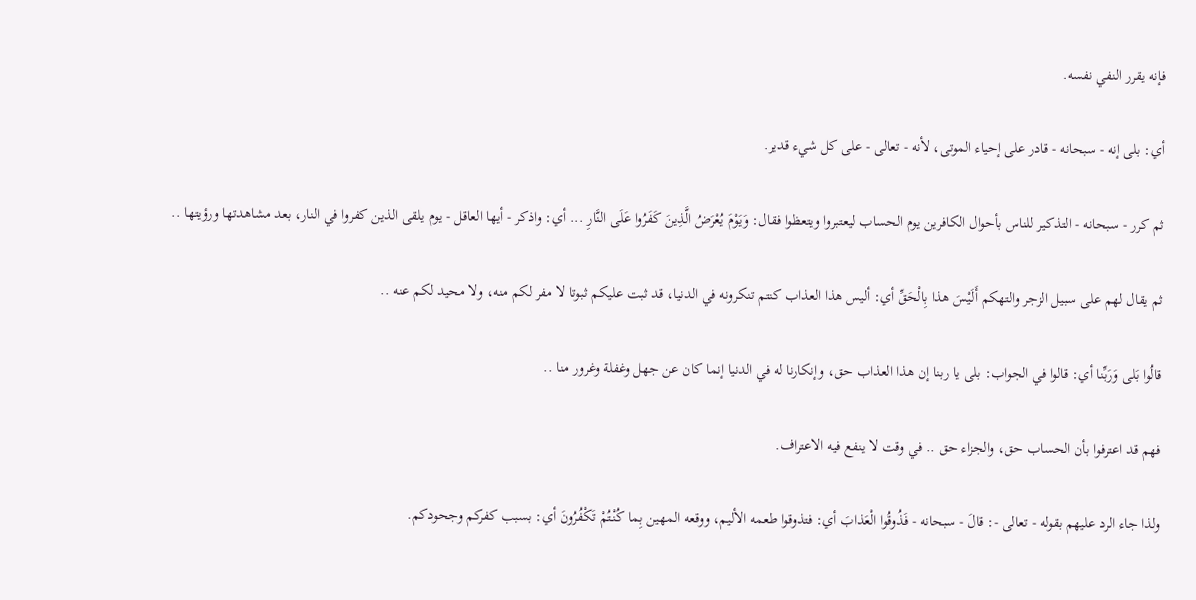فإنه يقرر النفي نفسه.

أي: بلى إنه - سبحانه - قادر على إحياء الموتى، لأنه - تعالى - على كل شيء قدير.

ثم كرر - سبحانه - التذكير للناس بأحوال الكافرين يوم الحساب ليعتبروا ويتعظوا فقال: وَيَوْمَ يُعْرَضُ الَّذِينَ كَفَرُوا عَلَى النَّارِ ... أي: واذكر - أيها العاقل - يوم يلقى الذين كفروا في النار، بعد مشاهدتها ورؤيتها ..

ثم يقال لهم على سبيل الزجر والتهكم أَلَيْسَ هذا بِالْحَقِّ أي: أليس هذا العذاب كنتم تنكرونه في الدنيا، قد ثبت عليكم ثبوتا لا مفر لكم منه، ولا محيد لكم عنه ..

قالُوا بَلى وَرَبِّنا أي: قالوا في الجواب: بلى يا ربنا إن هذا العذاب حق، وإنكارنا له في الدنيا إنما كان عن جهل وغفلة وغرور منا ..

فهم قد اعترفوا بأن الحساب حق، والجزاء حق .. في وقت لا ينفع فيه الاعتراف.

ولذا جاء الرد عليهم بقوله - تعالى -: قالَ - سبحانه - فَذُوقُوا الْعَذابَ أي: فتذوقوا طعمه الأليم، ووقعه المهين بِما كُنْتُمْ تَكْفُرُونَ أي: بسبب كفركم وجحودكم.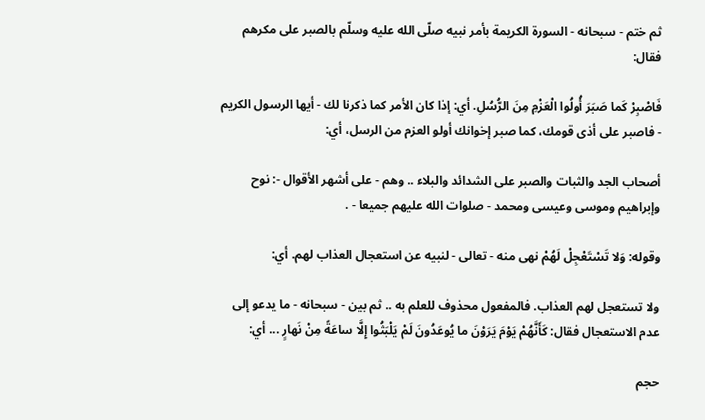ثم ختم - سبحانه - السورة الكريمة بأمر نبيه صلّى الله عليه وسلّم بالصبر على مكرهم فقال:

فَاصْبِرْ كَما صَبَرَ أُولُوا الْعَزْمِ مِنَ الرُّسُلِ. أي: إذا كان الأمر كما ذكرنا لك - أيها الرسول الكريم - فاصبر على أذى قومك، كما صبر إخوانك أولو العزم من الرسل، أي:

أصحاب الجد والثبات والصبر على الشدائد والبلاء .. وهم - على أشهر الأقوال -: نوح وإبراهيم وموسى وعيسى ومحمد - صلوات الله عليهم جميعا - .

وقوله: وَلا تَسْتَعْجِلْ لَهُمْ نهى منه - تعالى - لنبيه عن استعجال العذاب لهم. أي:

ولا تستعجل لهم العذاب. فالمفعول محذوف للعلم به .. ثم بين - سبحانه - ما يدعو إلى عدم الاستعجال فقال: كَأَنَّهُمْ يَوْمَ يَرَوْنَ ما يُوعَدُونَ لَمْ يَلْبَثُوا إِلَّا ساعَةً مِنْ نَهارٍ ... أي:

حجم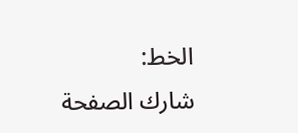الخط:
شارك الصفحة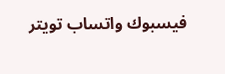فيسبوك واتساب تويتر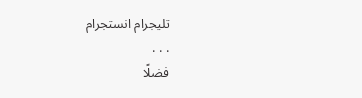تليجرام انستجرام
. . .
فضلًا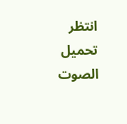انتظر تحميل الصوت